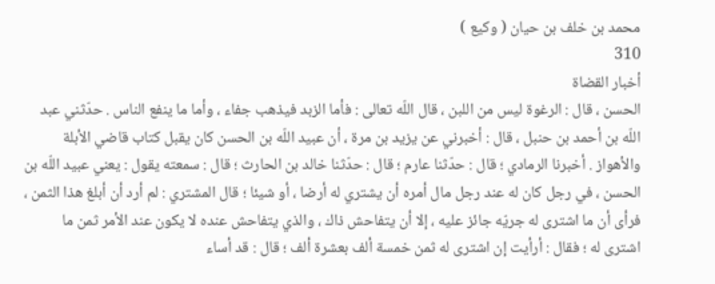محمد بن خلف بن حيان ( وكيع )
310
أخبار القضاة
الحسن ، قال : الرغوة ليس من اللبن ، قال اللّه تعالى : فأما الزبد فيذهب جفاء ، وأما ما ينفع الناس . حدّثني عبد اللّه بن أحمد بن حنبل ، قال : أخبرني عن يزيد بن مرة ، أن عبيد اللّه بن الحسن كان يقبل كتاب قاضي الأبلة والأهواز . أخبرنا الرمادي ؛ قال : حدّثنا عارم ؛ قال : حدّثنا خالد بن الحارث ؛ قال : سمعته يقول : يعني عبيد اللّه بن الحسن ، في رجل كان له عند رجل مال أمره أن يشتري له أرضا ، أو شيئا ؛ قال المشتري : لم أرد أن أبلغ هذا الثمن ، فرأى أن ما اشترى له جريّه جائز عليه ، إلا أن يتفاحش ذاك ، والذي يتفاحش عنده لا يكون عند الأمر ثمن ما اشترى له ؛ فقال : أرأيت إن اشترى له ثمن خمسة ألف بعشرة ألف ؛ قال : قد أساء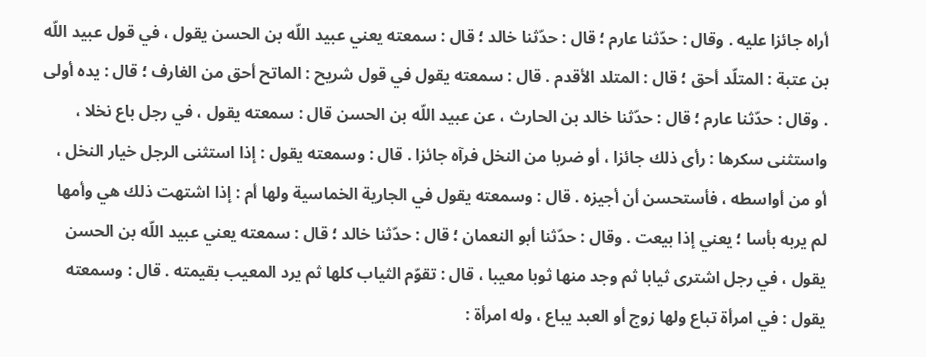أراه جائزا عليه . وقال : حدّثنا عارم ؛ قال : حدّثنا خالد ؛ قال : سمعته يعني عبيد اللّه بن الحسن يقول ، في قول عبيد اللّه بن عتبة : المتلّد أحق ؛ قال : المتلد الأقدم . قال : سمعته يقول في قول شريح : الماتح أحق من الغارف ؛ قال : يده أولى . وقال : حدّثنا عارم ؛ قال : حدّثنا خالد بن الحارث ، عن عبيد اللّه بن الحسن قال : سمعته يقول ، في رجل باع نخلا ، واستثنى سكرها : رأى ذلك جائزا ، أو ضربا من النخل فرآه جائزا . قال : وسمعته يقول : إذا استثنى الرجل خيار النخل ، أو من أواسطه ، فأستحسن أن أجيزه . قال : وسمعته يقول في الجارية الخماسية ولها أم : إذا اشتهت ذلك هي وأمها لم يربه بأسا ؛ يعني إذا بيعت . وقال : حدّثنا أبو النعمان ؛ قال : حدّثنا خالد ؛ قال : سمعته يعني عبيد اللّه بن الحسن يقول ، في رجل اشترى ثيابا ثم وجد منها ثوبا معيبا ، قال : تقوّم الثياب كلها ثم يرد المعيب بقيمته . قال : وسمعته يقول : في امرأة تباع ولها زوج أو العبد يباع ، وله امرأة :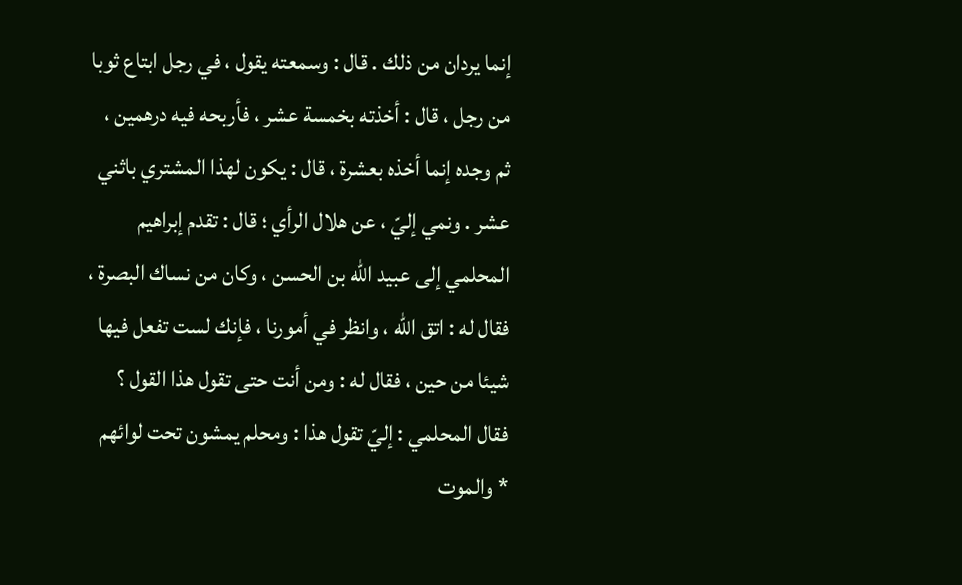إنما يردان من ذلك . قال : وسمعته يقول ، في رجل ابتاع ثوبا من رجل ، قال : أخذته بخمسة عشر ، فأربحه فيه درهمين ، ثم وجده إنما أخذه بعشرة ، قال : يكون لهذا المشتري باثني عشر . ونمي إليّ ، عن هلال الرأي ؛ قال : تقدم إبراهيم المحلمي إلى عبيد اللّه بن الحسن ، وكان من نساك البصرة ، فقال له : اتق اللّه ، وانظر في أمورنا ، فإنك لست تفعل فيها شيئا من حين ، فقال له : ومن أنت حتى تقول هذا القول ؟ فقال المحلمي : إليّ تقول هذا : ومحلم يمشون تحت لوائهم * والموت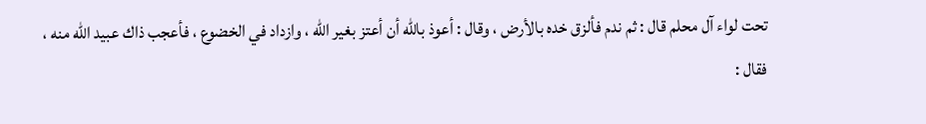تحت لواء آل محلم قال : ثم ندم فألزق خده بالأرض ، وقال : أعوذ باللّه أن أعتز بغير اللّه ، وازداد في الخضوع ، فأعجب ذاك عبيد اللّه منه ، فقال :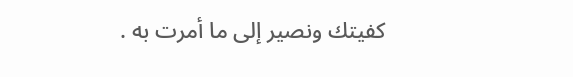كفيتك ونصير إلى ما أمرت به .